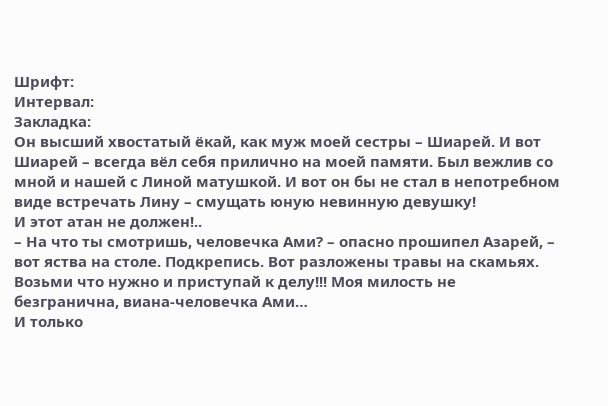Шрифт:
Интервал:
Закладка:
Он высший хвостатый ёкай, как муж моей сестры – Шиарей. И вот Шиарей – всегда вёл себя прилично на моей памяти. Был вежлив со мной и нашей с Линой матушкой. И вот он бы не стал в непотребном виде встречать Лину – смущать юную невинную девушку!
И этот атан не должен!..
– На что ты смотришь, человечка Ами? – опасно прошипел Азарей, – вот яства на столе. Подкрепись. Вот разложены травы на скамьях. Возьми что нужно и приступай к делу!!! Моя милость не безгранична, виана-человечка Ами…
И только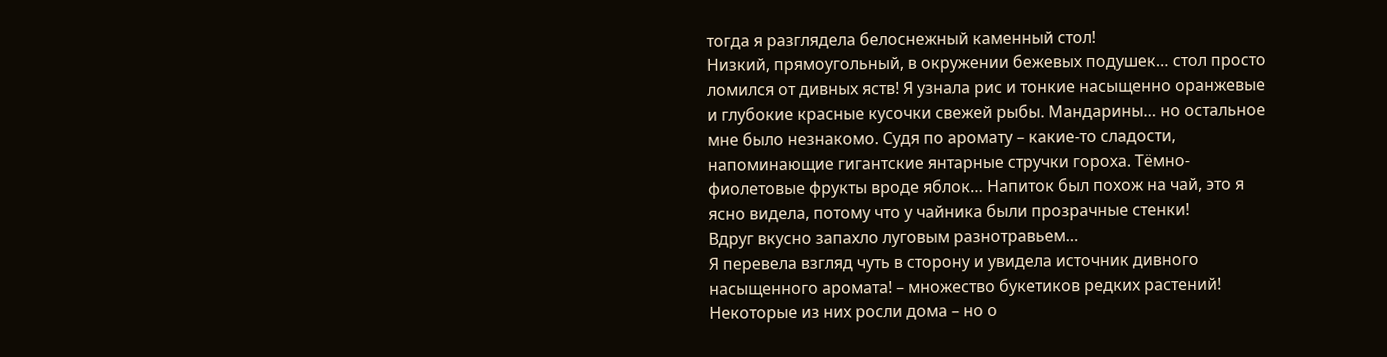тогда я разглядела белоснежный каменный стол!
Низкий, прямоугольный, в окружении бежевых подушек… стол просто ломился от дивных яств! Я узнала рис и тонкие насыщенно оранжевые и глубокие красные кусочки свежей рыбы. Мандарины… но остальное мне было незнакомо. Судя по аромату – какие-то сладости, напоминающие гигантские янтарные стручки гороха. Тёмно-фиолетовые фрукты вроде яблок… Напиток был похож на чай, это я ясно видела, потому что у чайника были прозрачные стенки!
Вдруг вкусно запахло луговым разнотравьем…
Я перевела взгляд чуть в сторону и увидела источник дивного насыщенного аромата! – множество букетиков редких растений! Некоторые из них росли дома – но о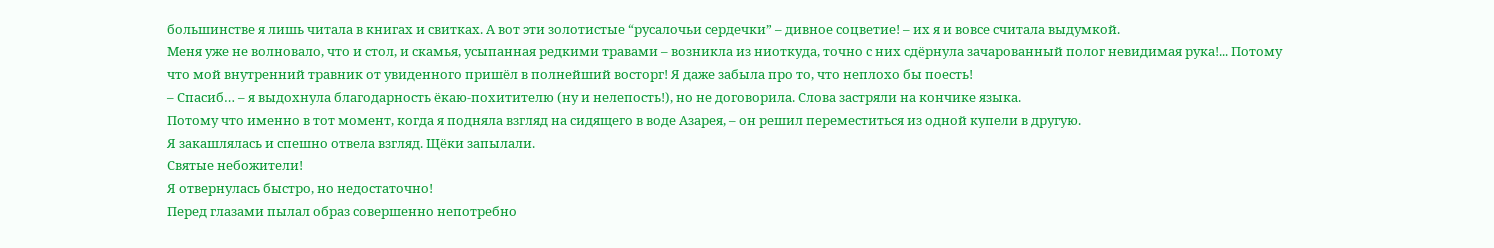большинстве я лишь читала в книгах и свитках. А вот эти золотистые “русалочьи сердечки” – дивное соцветие! – их я и вовсе считала выдумкой.
Меня уже не волновало, что и стол, и скамья, усыпанная редкими травами – возникла из ниоткуда, точно с них сдёрнула зачарованный полог невидимая рука!... Потому что мой внутренний травник от увиденного пришёл в полнейший восторг! Я даже забыла про то, что неплохо бы поесть!
– Спасиб… – я выдохнула благодарность ёкаю-похитителю (ну и нелепость!), но не договорила. Слова застряли на кончике языка.
Потому что именно в тот момент, когда я подняла взгляд на сидящего в воде Азарея, – он решил переместиться из одной купели в другую.
Я закашлялась и спешно отвела взгляд. Щёки запылали.
Святые небожители!
Я отвернулась быстро, но недостаточно!
Перед глазами пылал образ совершенно непотребно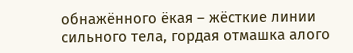обнажённого ёкая – жёсткие линии сильного тела, гордая отмашка алого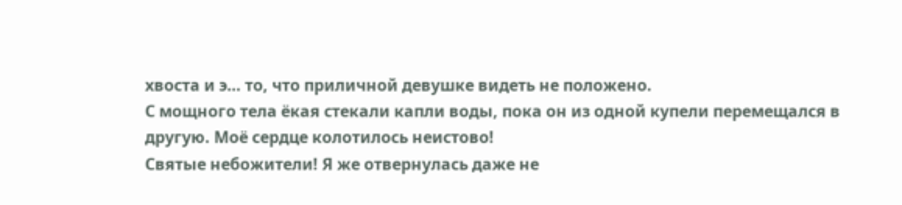хвоста и э… то, что приличной девушке видеть не положено.
С мощного тела ёкая стекали капли воды, пока он из одной купели перемещался в другую. Моё сердце колотилось неистово!
Святые небожители! Я же отвернулась даже не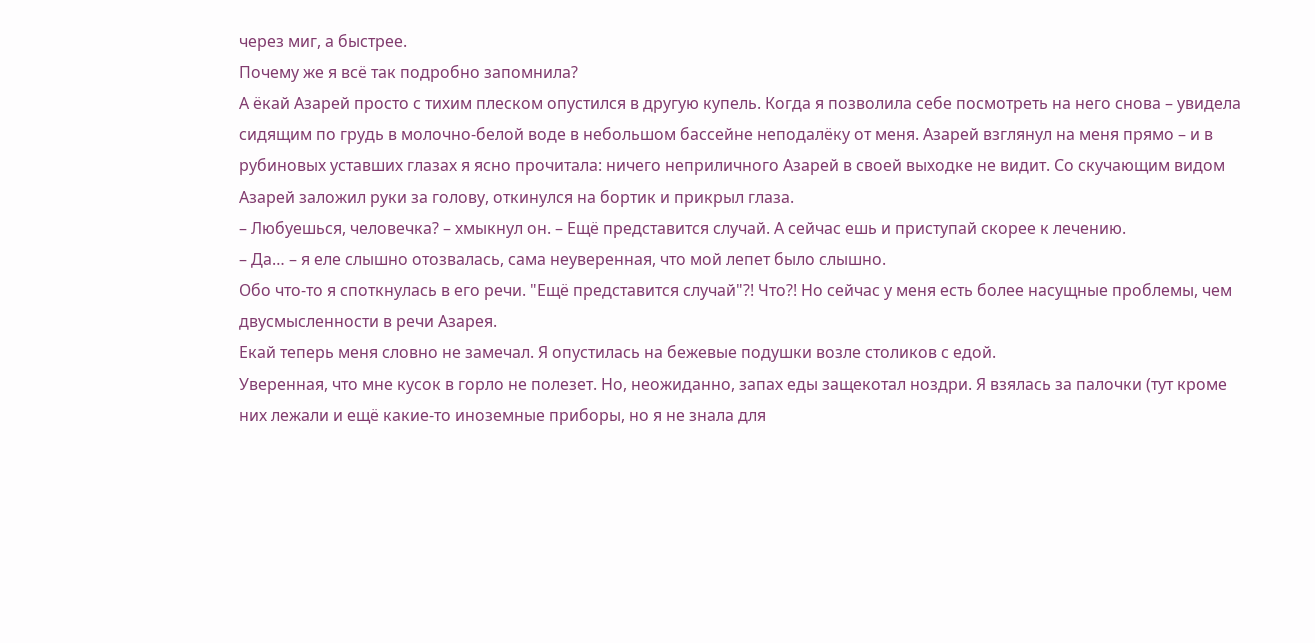через миг, а быстрее.
Почему же я всё так подробно запомнила?
А ёкай Азарей просто с тихим плеском опустился в другую купель. Когда я позволила себе посмотреть на него снова – увидела сидящим по грудь в молочно-белой воде в небольшом бассейне неподалёку от меня. Азарей взглянул на меня прямо – и в рубиновых уставших глазах я ясно прочитала: ничего неприличного Азарей в своей выходке не видит. Со скучающим видом Азарей заложил руки за голову, откинулся на бортик и прикрыл глаза.
– Любуешься, человечка? – хмыкнул он. – Ещё представится случай. А сейчас ешь и приступай скорее к лечению.
– Да… – я еле слышно отозвалась, сама неуверенная, что мой лепет было слышно.
Обо что-то я споткнулась в его речи. "Ещё представится случай"?! Что?! Но сейчас у меня есть более насущные проблемы, чем двусмысленности в речи Азарея.
Екай теперь меня словно не замечал. Я опустилась на бежевые подушки возле столиков с едой.
Уверенная, что мне кусок в горло не полезет. Но, неожиданно, запах еды защекотал ноздри. Я взялась за палочки (тут кроме них лежали и ещё какие-то иноземные приборы, но я не знала для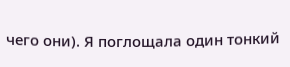чего они). Я поглощала один тонкий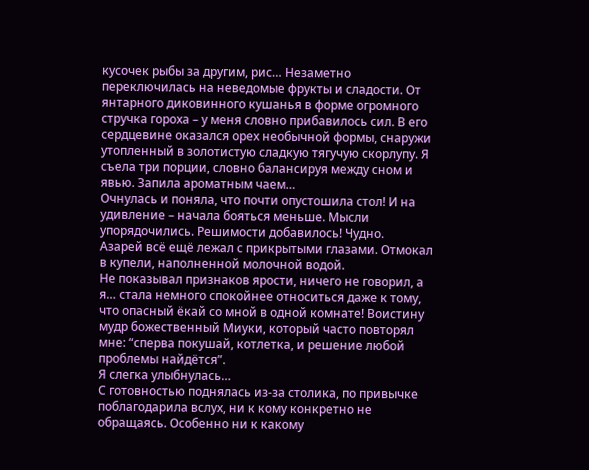кусочек рыбы за другим, рис… Незаметно переключилась на неведомые фрукты и сладости. От янтарного диковинного кушанья в форме огромного стручка гороха – у меня словно прибавилось сил. В его сердцевине оказался орех необычной формы, снаружи утопленный в золотистую сладкую тягучую скорлупу. Я съела три порции, словно балансируя между сном и явью. Запила ароматным чаем…
Очнулась и поняла, что почти опустошила стол! И на удивление – начала бояться меньше. Мысли упорядочились. Решимости добавилось! Чудно.
Азарей всё ещё лежал с прикрытыми глазами. Отмокал в купели, наполненной молочной водой.
Не показывал признаков ярости, ничего не говорил, а я… стала немного спокойнее относиться даже к тому, что опасный ёкай со мной в одной комнате! Воистину мудр божественный Миуки, который часто повторял мне: “сперва покушай, котлетка, и решение любой проблемы найдётся”.
Я слегка улыбнулась…
С готовностью поднялась из-за столика, по привычке поблагодарила вслух, ни к кому конкретно не обращаясь. Особенно ни к какому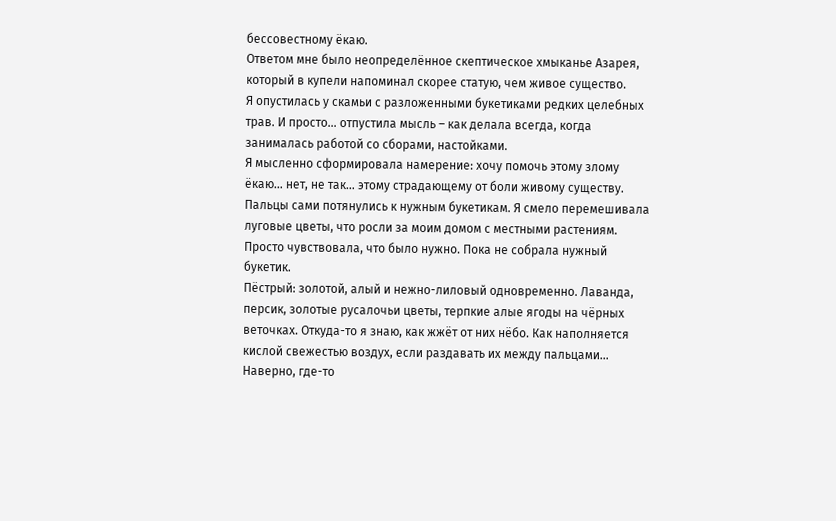бессовестному ёкаю.
Ответом мне было неопределённое скептическое хмыканье Азарея, который в купели напоминал скорее статую, чем живое существо.
Я опустилась у скамьи с разложенными букетиками редких целебных трав. И просто… отпустила мысль – как делала всегда, когда занималась работой со сборами, настойками.
Я мысленно сформировала намерение: хочу помочь этому злому ёкаю… нет, не так… этому страдающему от боли живому существу. Пальцы сами потянулись к нужным букетикам. Я смело перемешивала луговые цветы, что росли за моим домом с местными растениям. Просто чувствовала, что было нужно. Пока не собрала нужный букетик.
Пёстрый: золотой, алый и нежно-лиловый одновременно. Лаванда, персик, золотые русалочьи цветы, терпкие алые ягоды на чёрных веточках. Откуда-то я знаю, как жжёт от них нёбо. Как наполняется кислой свежестью воздух, если раздавать их между пальцами… Наверно, где-то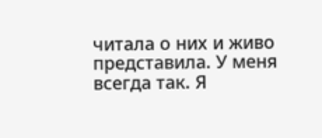читала о них и живо представила. У меня всегда так. Я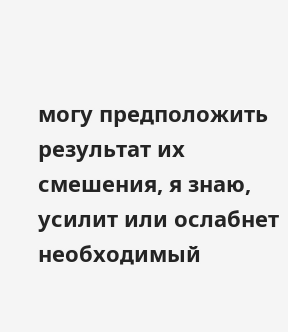могу предположить результат их смешения, я знаю, усилит или ослабнет необходимый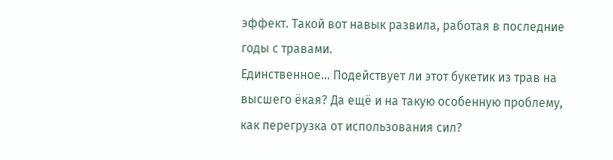эффект. Такой вот навык развила, работая в последние годы с травами.
Единственное… Подействует ли этот букетик из трав на высшего ёкая? Да ещё и на такую особенную проблему, как перегрузка от использования сил?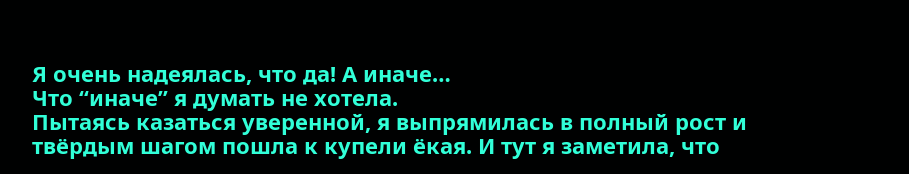Я очень надеялась, что да! А иначе…
Что “иначе” я думать не хотела.
Пытаясь казаться уверенной, я выпрямилась в полный рост и твёрдым шагом пошла к купели ёкая. И тут я заметила, что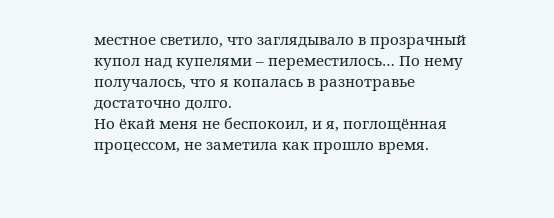местное светило, что заглядывало в прозрачный купол над купелями – переместилось… По нему получалось, что я копалась в разнотравье достаточно долго.
Но ёкай меня не беспокоил, и я, поглощённая процессом, не заметила как прошло время.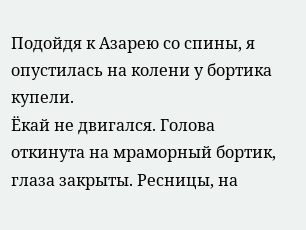Подойдя к Азарею со спины, я опустилась на колени у бортика купели.
Ёкай не двигался. Голова откинута на мраморный бортик, глаза закрыты. Ресницы, на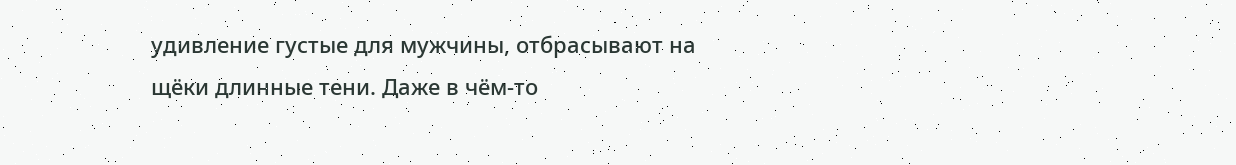удивление густые для мужчины, отбрасывают на щёки длинные тени. Даже в чём-то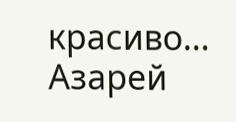красиво… Азарей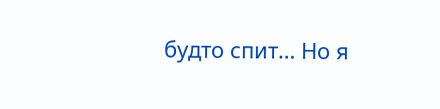будто спит… Но я